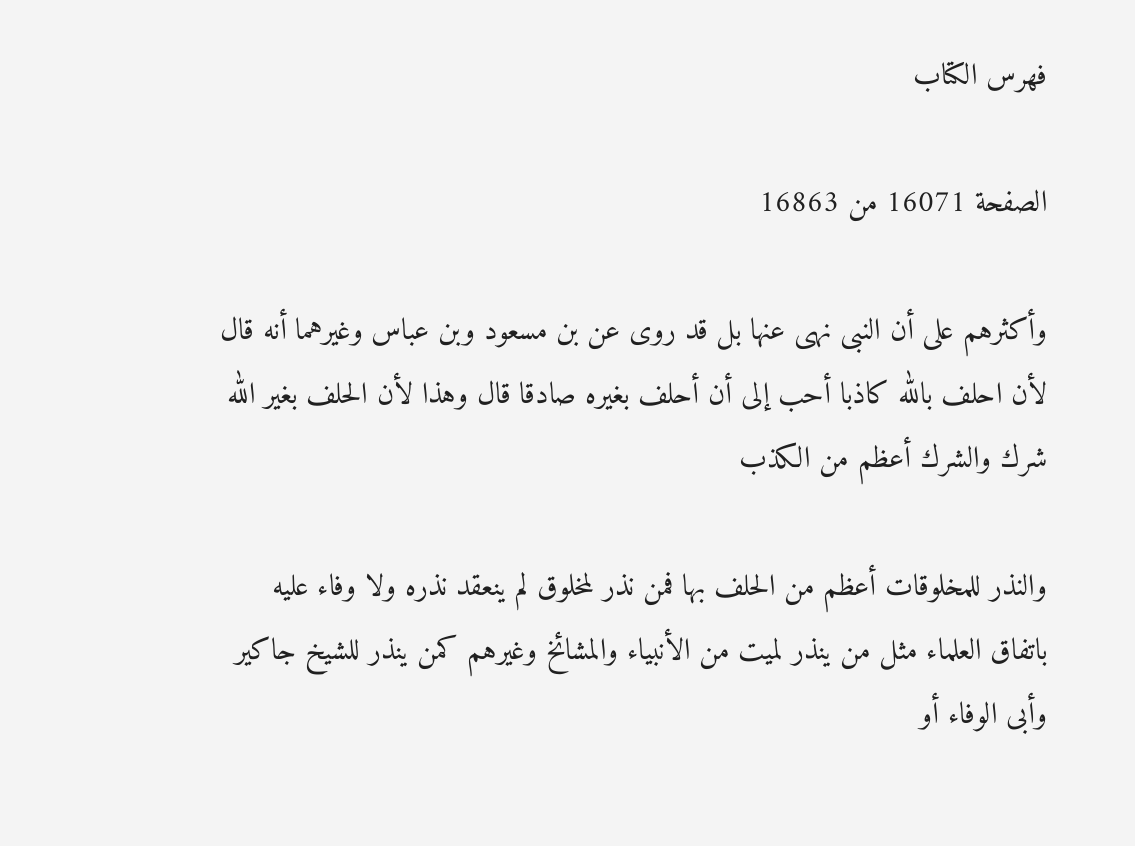فهرس الكتاب

الصفحة 16071 من 16863

وأكثرهم على أن النبى نهى عنها بل قد روى عن بن مسعود وبن عباس وغيرهما أنه قال لأن احلف بالله كاذبا أحب إلى أن أحلف بغيره صادقا قال وهذا لأن الحلف بغير الله شرك والشرك أعظم من الكذب

والنذر للمخلوقات أعظم من الحلف بها فمن نذر لمخلوق لم ينعقد نذره ولا وفاء عليه باتفاق العلماء مثل من ينذر لميت من الأنبياء والمشائخ وغيرهم كمن ينذر للشيخ جاكير وأبى الوفاء أو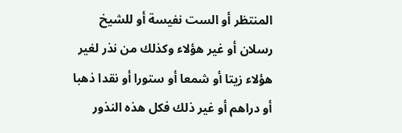المنتظر أو الست نفيسة أو للشيخ رسلان أو غير هؤلاء وكذلك من نذر لغير هؤلاء زيتا أو شمعا أو ستورا أو نقدا ذهبا أو دراهم أو غير ذلك فكل هذه النذور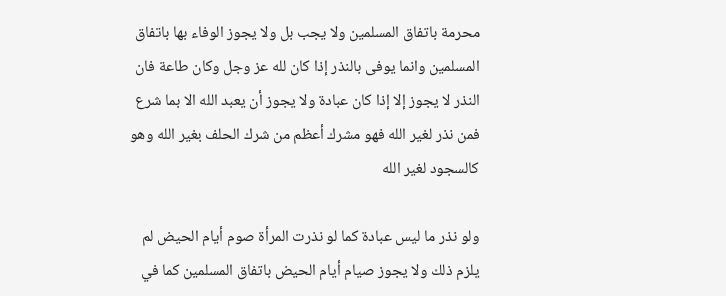محرمة باتفاق المسلمين ولا يجب بل ولا يجوز الوفاء بها باتفاق المسلمين وانما يوفى بالنذر إذا كان لله عز وجل وكان طاعة فان النذر لا يجوز إلا إذا كان عبادة ولا يجوز أن يعبد الله الا بما شرع فمن نذر لغير الله فهو مشرك أعظم من شرك الحلف بغير الله وهو كالسجود لغير الله

ولو نذر ما ليس عبادة كما لو نذرت المرأة صوم أيام الحيض لم يلزم ذلك ولا يجوز صيام أيام الحيض باتفاق المسلمين كما في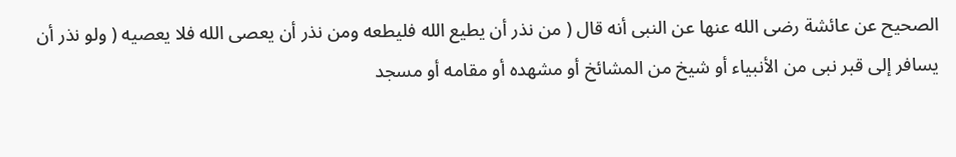الصحيح عن عائشة رضى الله عنها عن النبى أنه قال ( من نذر أن يطيع الله فليطعه ومن نذر أن يعصى الله فلا يعصيه ( ولو نذر أن يسافر إلى قبر نبى من الأنبياء أو شيخ من المشائخ أو مشهده أو مقامه أو مسجد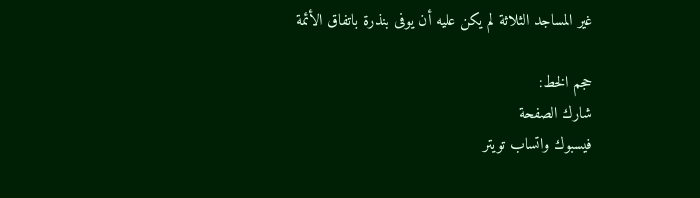غير المساجد الثلاثة لم يكن عليه أن يوفى بنذرة باتفاق الأئمة

حجم الخط:
شارك الصفحة
فيسبوك واتساب تويتر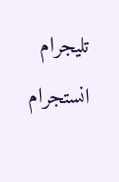تليجرام انستجرام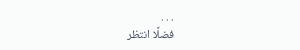. . .
فضلًا انتظر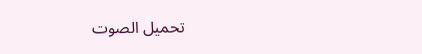تحميل الصوت